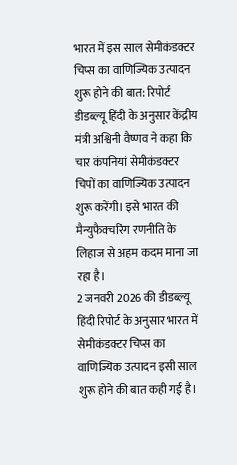भारत में इस साल सेमीकंडक्टर चिप्स का वाणिज्यिक उत्पादन शुरू होने की बात: रिपोर्ट
डीडब्ल्यू हिंदी के अनुसार केंद्रीय मंत्री अश्विनी वैष्णव ने कहा कि चार कंपनियां सेमीकंडक्टर चिपों का वाणिज्यिक उत्पादन शुरू करेंगी। इसे भारत की मैन्युफैक्चरिंग रणनीति के लिहाज से अहम कदम माना जा रहा है।
2 जनवरी 2026 की डीडब्ल्यू हिंदी रिपोर्ट के अनुसार भारत में सेमीकंडक्टर चिप्स का वाणिज्यिक उत्पादन इसी साल शुरू होने की बात कही गई है।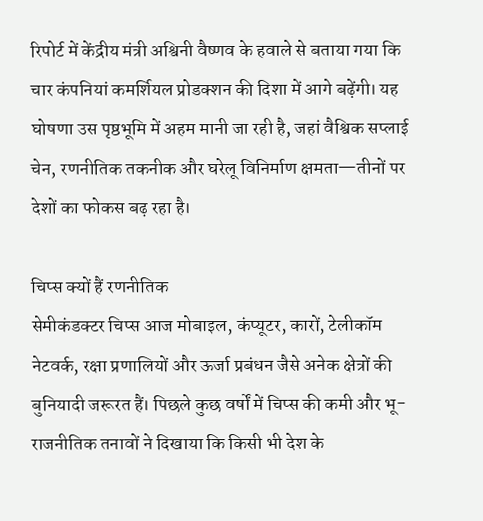रिपोर्ट में केंद्रीय मंत्री अश्विनी वैष्णव के हवाले से बताया गया कि चार कंपनियां कमर्शियल प्रोडक्शन की दिशा में आगे बढ़ेंगी। यह घोषणा उस पृष्ठभूमि में अहम मानी जा रही है, जहां वैश्विक सप्लाई चेन, रणनीतिक तकनीक और घरेलू विनिर्माण क्षमता—तीनों पर देशों का फोकस बढ़ रहा है।

चिप्स क्यों हैं रणनीतिक
सेमीकंडक्टर चिप्स आज मोबाइल, कंप्यूटर, कारों, टेलीकॉम नेटवर्क, रक्षा प्रणालियों और ऊर्जा प्रबंधन जैसे अनेक क्षेत्रों की बुनियादी जरूरत हैं। पिछले कुछ वर्षों में चिप्स की कमी और भू-राजनीतिक तनावों ने दिखाया कि किसी भी देश के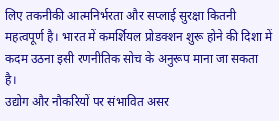लिए तकनीकी आत्मनिर्भरता और सप्लाई सुरक्षा कितनी महत्वपूर्ण है। भारत में कमर्शियल प्रोडक्शन शुरू होने की दिशा में कदम उठना इसी रणनीतिक सोच के अनुरूप माना जा सकता है।
उद्योग और नौकरियों पर संभावित असर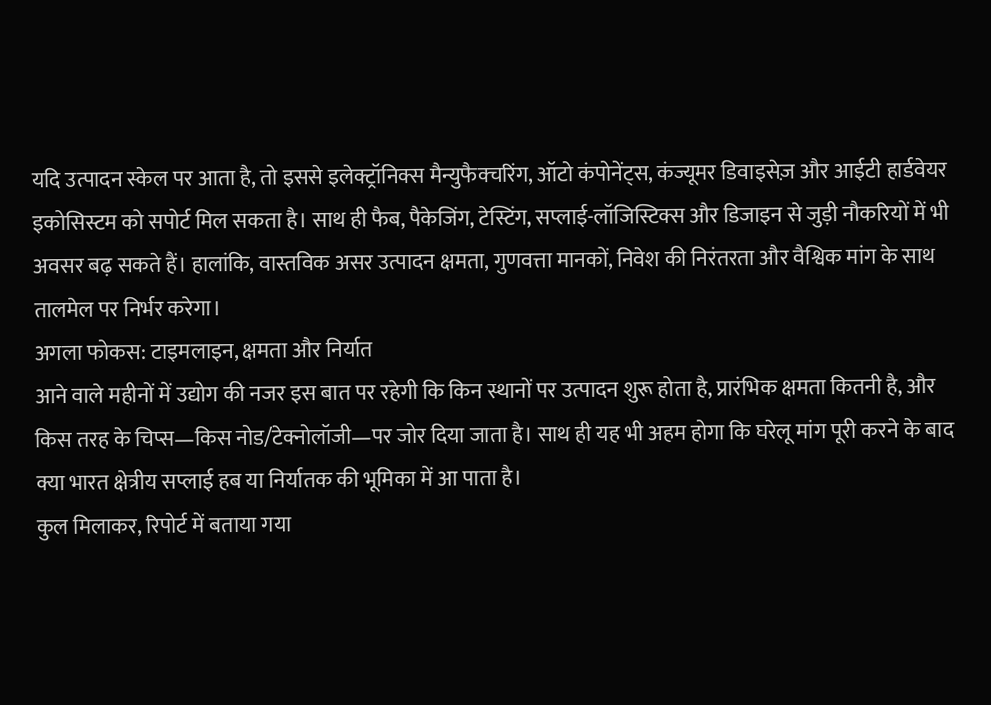यदि उत्पादन स्केल पर आता है, तो इससे इलेक्ट्रॉनिक्स मैन्युफैक्चरिंग, ऑटो कंपोनेंट्स, कंज्यूमर डिवाइसेज़ और आईटी हार्डवेयर इकोसिस्टम को सपोर्ट मिल सकता है। साथ ही फैब, पैकेजिंग, टेस्टिंग, सप्लाई-लॉजिस्टिक्स और डिजाइन से जुड़ी नौकरियों में भी अवसर बढ़ सकते हैं। हालांकि, वास्तविक असर उत्पादन क्षमता, गुणवत्ता मानकों, निवेश की निरंतरता और वैश्विक मांग के साथ तालमेल पर निर्भर करेगा।
अगला फोकस: टाइमलाइन, क्षमता और निर्यात
आने वाले महीनों में उद्योग की नजर इस बात पर रहेगी कि किन स्थानों पर उत्पादन शुरू होता है, प्रारंभिक क्षमता कितनी है, और किस तरह के चिप्स—किस नोड/टेक्नोलॉजी—पर जोर दिया जाता है। साथ ही यह भी अहम होगा कि घरेलू मांग पूरी करने के बाद क्या भारत क्षेत्रीय सप्लाई हब या निर्यातक की भूमिका में आ पाता है।
कुल मिलाकर, रिपोर्ट में बताया गया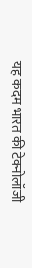यह कदम भारत की टेक्नोलॉजी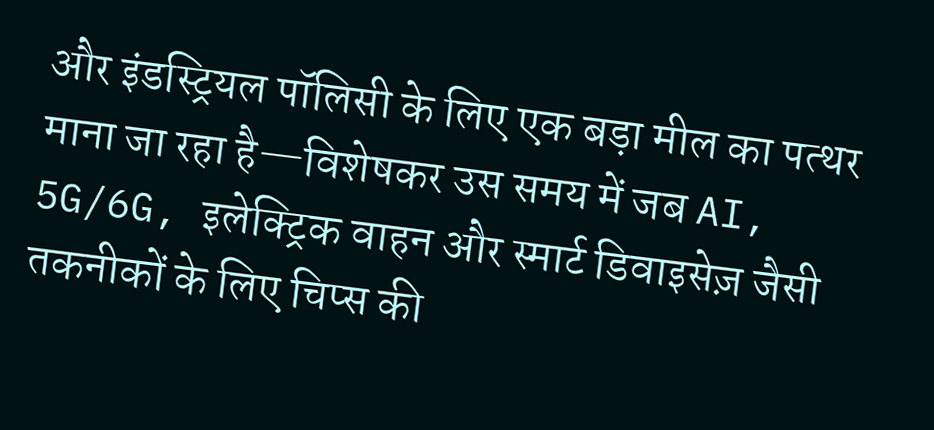और इंडस्ट्रियल पॉलिसी के लिए एक बड़ा मील का पत्थर माना जा रहा है—विशेषकर उस समय में जब AI, 5G/6G, इलेक्ट्रिक वाहन और स्मार्ट डिवाइसेज़ जैसी तकनीकों के लिए चिप्स की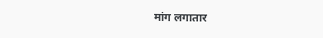मांग लगातार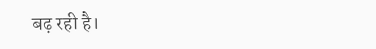बढ़ रही है।